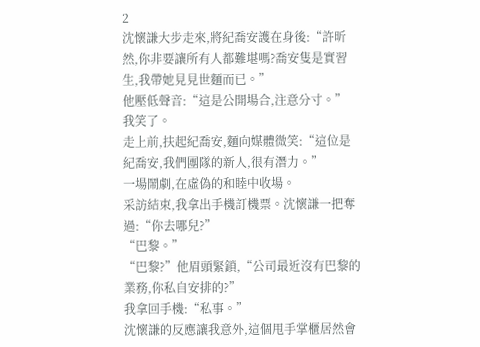2
沈懷謙大步走來,將紀喬安護在身後:“許昕然,你非要讓所有人都難堪嗎?喬安隻是實習生,我帶她見見世麵而已。”
他壓低聲音:“這是公開場合,注意分寸。”
我笑了。
走上前,扶起紀喬安,麵向媒體微笑:“這位是紀喬安,我們團隊的新人,很有潛力。”
一場鬧劇,在虛偽的和睦中收場。
采訪結束,我拿出手機訂機票。沈懷謙一把奪過:“你去哪兒?”
“巴黎。”
“巴黎?”他眉頭緊鎖,“公司最近沒有巴黎的業務,你私自安排的?”
我拿回手機:“私事。”
沈懷謙的反應讓我意外,這個甩手掌櫃居然會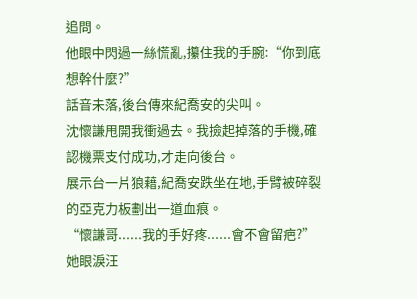追問。
他眼中閃過一絲慌亂,攥住我的手腕:“你到底想幹什麼?”
話音未落,後台傳來紀喬安的尖叫。
沈懷謙甩開我衝過去。我撿起掉落的手機,確認機票支付成功,才走向後台。
展示台一片狼藉,紀喬安跌坐在地,手臂被碎裂的亞克力板劃出一道血痕。
“懷謙哥......我的手好疼......會不會留疤?”她眼淚汪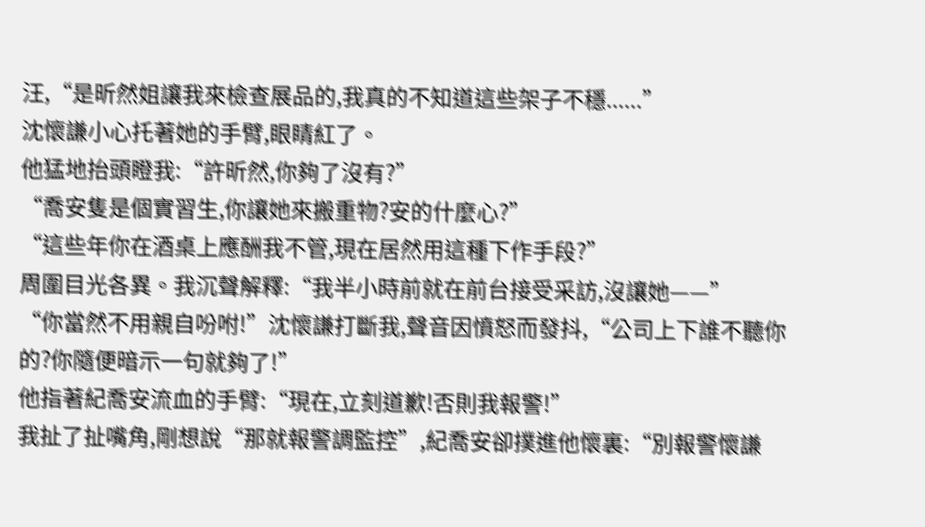汪,“是昕然姐讓我來檢查展品的,我真的不知道這些架子不穩......”
沈懷謙小心托著她的手臂,眼睛紅了。
他猛地抬頭瞪我:“許昕然,你夠了沒有?”
“喬安隻是個實習生,你讓她來搬重物?安的什麼心?”
“這些年你在酒桌上應酬我不管,現在居然用這種下作手段?”
周圍目光各異。我沉聲解釋:“我半小時前就在前台接受采訪,沒讓她——”
“你當然不用親自吩咐!”沈懷謙打斷我,聲音因憤怒而發抖,“公司上下誰不聽你的?你隨便暗示一句就夠了!”
他指著紀喬安流血的手臂:“現在,立刻道歉!否則我報警!”
我扯了扯嘴角,剛想說“那就報警調監控”,紀喬安卻撲進他懷裏:“別報警懷謙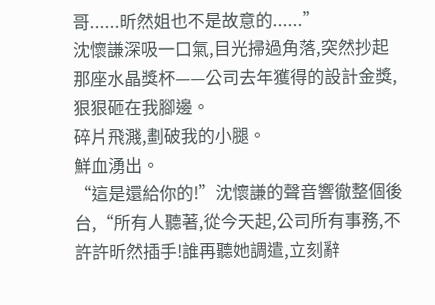哥......昕然姐也不是故意的......”
沈懷謙深吸一口氣,目光掃過角落,突然抄起那座水晶獎杯——公司去年獲得的設計金獎,狠狠砸在我腳邊。
碎片飛濺,劃破我的小腿。
鮮血湧出。
“這是還給你的!”沈懷謙的聲音響徹整個後台,“所有人聽著,從今天起,公司所有事務,不許許昕然插手!誰再聽她調遣,立刻辭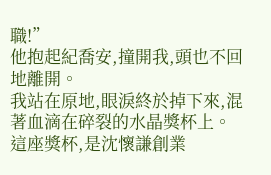職!”
他抱起紀喬安,撞開我,頭也不回地離開。
我站在原地,眼淚終於掉下來,混著血滴在碎裂的水晶獎杯上。
這座獎杯,是沈懷謙創業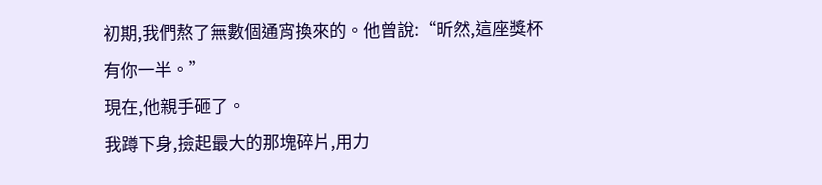初期,我們熬了無數個通宵換來的。他曾說:“昕然,這座獎杯有你一半。”
現在,他親手砸了。
我蹲下身,撿起最大的那塊碎片,用力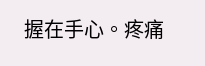握在手心。疼痛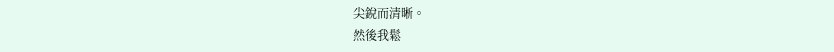尖銳而清晰。
然後我鬆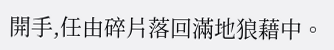開手,任由碎片落回滿地狼藉中。